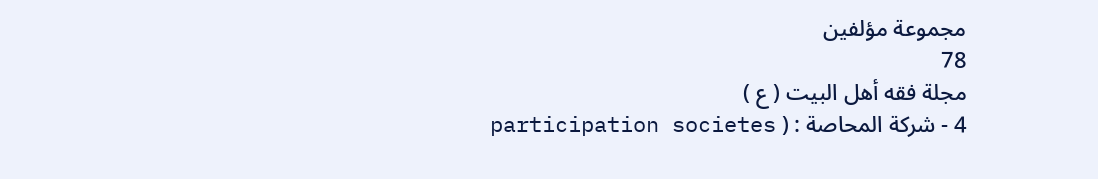مجموعة مؤلفين
78
مجلة فقه أهل البيت ( ع )
4 - شركة المحاصة : ( participation societes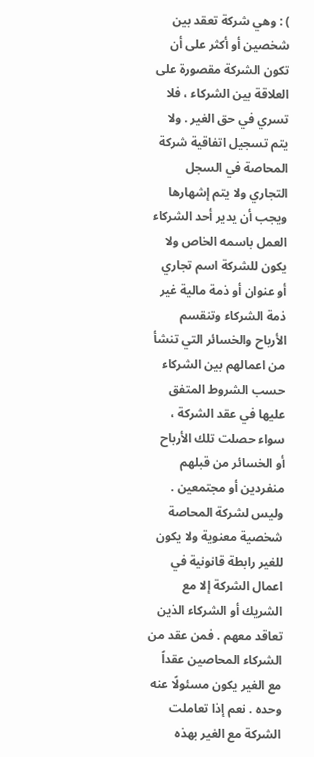) : وهي شركة تعقد بين شخصين أو أكثر على أن تكون الشركة مقصورة على العلاقة بين الشركاء ، فلا تسري في حق الغير . ولا يتم تسجيل اتفاقية شركة المحاصة في السجل التجاري ولا يتم إشهارها ويجب أن يدير أحد الشركاء العمل باسمه الخاص ولا يكون للشركة اسم تجاري أو عنوان أو ذمة مالية غير ذمة الشركاء وتنقسم الأرباح والخسائر التي تنشأ من اعمالهم بين الشركاء حسب الشروط المتفق عليها في عقد الشركة ، سواء حصلت تلك الأرباح أو الخسائر من قبلهم منفردين أو مجتمعين . وليس لشركة المحاصة شخصية معنوية ولا يكون للغير رابطة قانونية في اعمال الشركة إلا مع الشريك أو الشركاء الذين تعاقد معهم . فمن عقد من الشركاء المحاصين عقداً مع الغير يكون مسئولًا عنه وحده . نعم إذا تعاملت الشركة مع الغير بهذه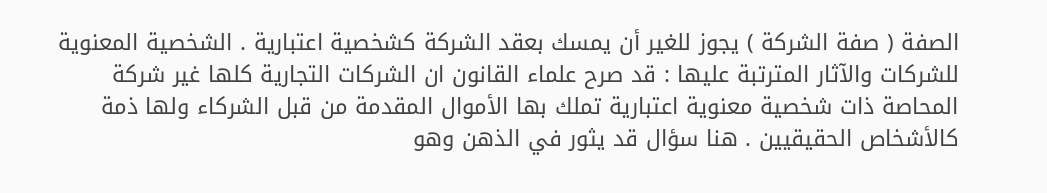الصفة ( صفة الشركة ) يجوز للغير أن يمسك بعقد الشركة كشخصية اعتبارية . الشخصية المعنوية للشركات والآثار المترتبة عليها : قد صرح علماء القانون ان الشركات التجارية كلها غير شركة المحاصة ذات شخصية معنوية اعتبارية تملك بها الأموال المقدمة من قبل الشركاء ولها ذمة كالأشخاص الحقيقيين . هنا سؤال قد يثور في الذهن وهو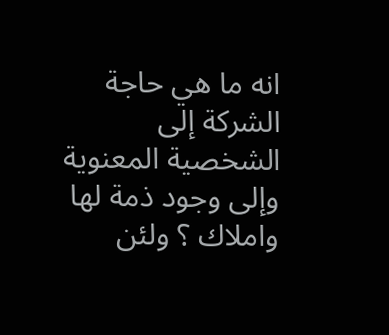انه ما هي حاجة الشركة إلى الشخصية المعنوية وإلى وجود ذمة لها واملاك ؟ ولئن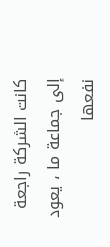كانت الشركة راجعة إلى جماعة ما ، يعود نفعها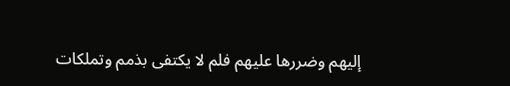إليهم وضررها عليهم فلم لا يكتفى بذمم وتملكات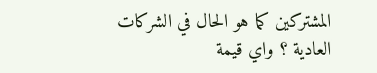المشتركين كما هو الحال في الشركات العادية ؟ واي قيمة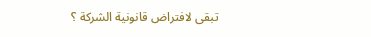تبقى لافتراض قانونية الشركة ؟